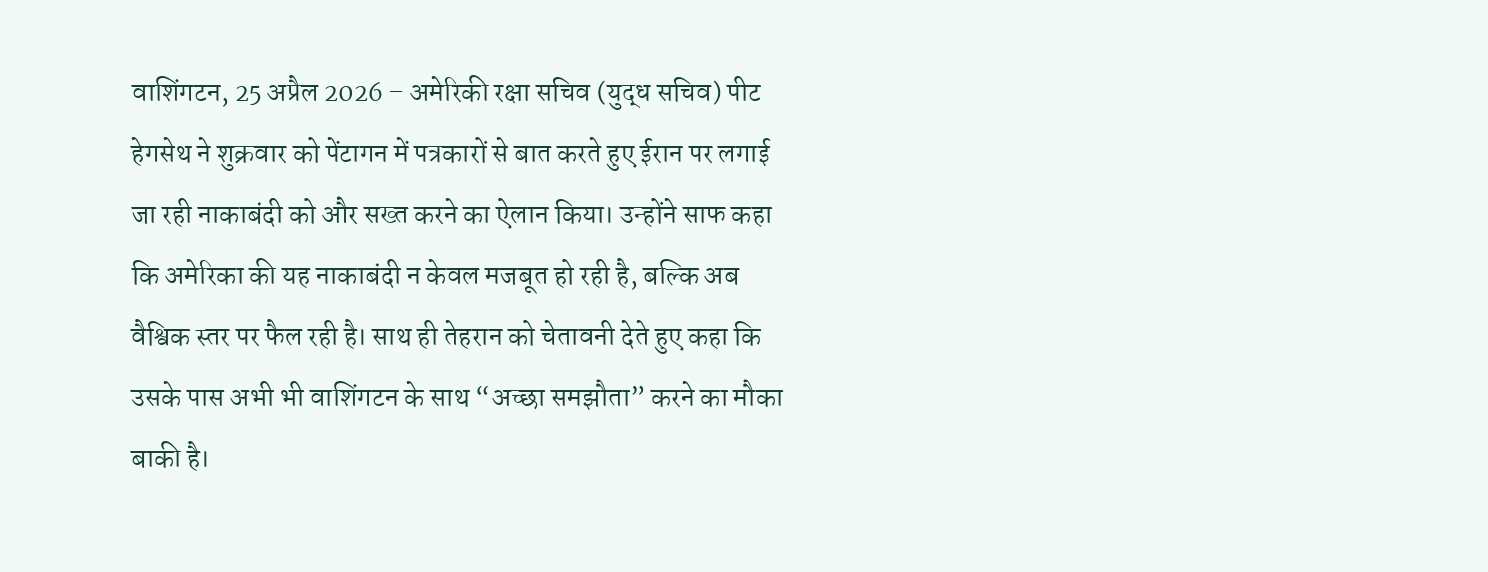वाशिंगटन, 25 अप्रैल 2026 – अमेरिकी रक्षा सचिव (युद्ध सचिव) पीट हेगसेथ ने शुक्रवार को पेंटागन में पत्रकारों से बात करते हुए ईरान पर लगाई जा रही नाकाबंदी को और सख्त करने का ऐलान किया। उन्होंने साफ कहा कि अमेरिका की यह नाकाबंदी न केवल मजबूत हो रही है, बल्कि अब वैश्विक स्तर पर फैल रही है। साथ ही तेहरान को चेतावनी देते हुए कहा कि उसके पास अभी भी वाशिंगटन के साथ “अच्छा समझौता” करने का मौका बाकी है।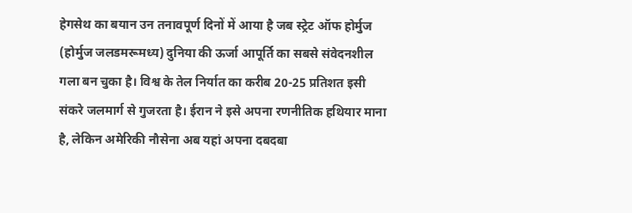हेगसेथ का बयान उन तनावपूर्ण दिनों में आया है जब स्ट्रेट ऑफ होर्मुज (होर्मुज जलडमरूमध्य) दुनिया की ऊर्जा आपूर्ति का सबसे संवेदनशील गला बन चुका है। विश्व के तेल निर्यात का करीब 20-25 प्रतिशत इसी संकरे जलमार्ग से गुजरता है। ईरान ने इसे अपना रणनीतिक हथियार माना है, लेकिन अमेरिकी नौसेना अब यहां अपना दबदबा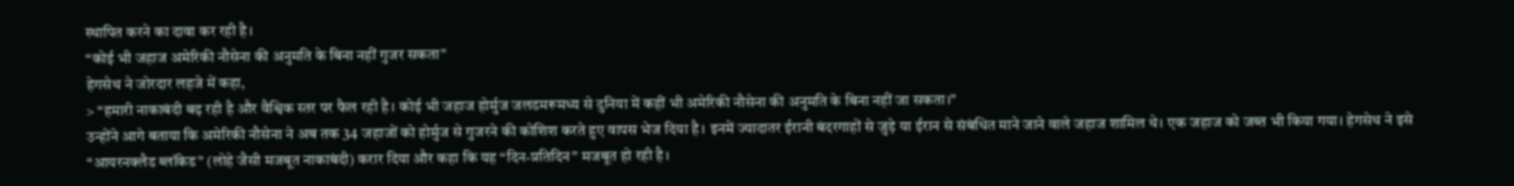स्थापित करने का दावा कर रही है।
“कोई भी जहाज अमेरिकी नौसेना की अनुमति के बिना नहीं गुजर सकता”
हेगसेथ ने जोरदार लहजे में कहा,
> “हमारी नाकाबंदी बढ़ रही है और वैश्विक स्तर पर फैल रही है। कोई भी जहाज होर्मुज जलडमरूमध्य से दुनिया में कहीं भी अमेरिकी नौसेना की अनुमति के बिना नहीं जा सकता।”
उन्होंने आगे बताया कि अमेरिकी नौसेना ने अब तक 34 जहाजों को होर्मुज से गुजरने की कोशिश करते हुए वापस भेज दिया है। इनमें ज्यादातर ईरानी बंदरगाहों से जुड़े या ईरान से संबंधित माने जाने वाले जहाज शामिल थे। एक जहाज को जब्त भी किया गया। हेगसेथ ने इसे “आयरनक्लैड ब्लॉकेड” (लोहे जैसी मजबूत नाकाबंदी) करार दिया और कहा कि यह “दिन-प्रतिदिन” मजबूत हो रही है।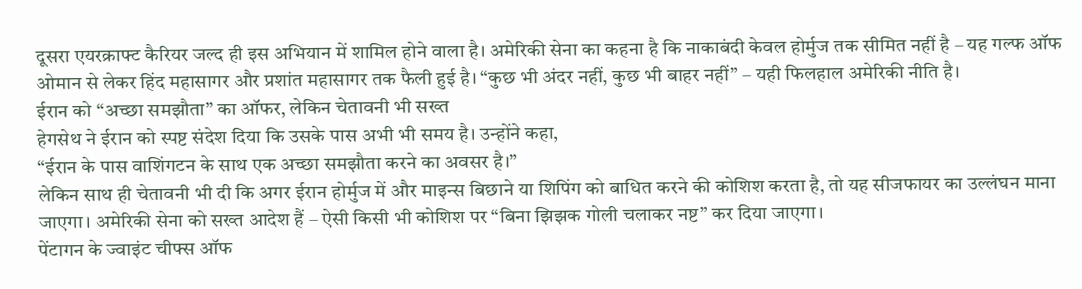दूसरा एयरक्राफ्ट कैरियर जल्द ही इस अभियान में शामिल होने वाला है। अमेरिकी सेना का कहना है कि नाकाबंदी केवल होर्मुज तक सीमित नहीं है – यह गल्फ ऑफ ओमान से लेकर हिंद महासागर और प्रशांत महासागर तक फैली हुई है। “कुछ भी अंदर नहीं, कुछ भी बाहर नहीं” – यही फिलहाल अमेरिकी नीति है।
ईरान को “अच्छा समझौता” का ऑफर, लेकिन चेतावनी भी सख्त
हेगसेथ ने ईरान को स्पष्ट संदेश दिया कि उसके पास अभी भी समय है। उन्होंने कहा,
“ईरान के पास वाशिंगटन के साथ एक अच्छा समझौता करने का अवसर है।”
लेकिन साथ ही चेतावनी भी दी कि अगर ईरान होर्मुज में और माइन्स बिछाने या शिपिंग को बाधित करने की कोशिश करता है, तो यह सीजफायर का उल्लंघन माना जाएगा। अमेरिकी सेना को सख्त आदेश हैं – ऐसी किसी भी कोशिश पर “बिना झिझक गोली चलाकर नष्ट” कर दिया जाएगा।
पेंटागन के ज्वाइंट चीफ्स ऑफ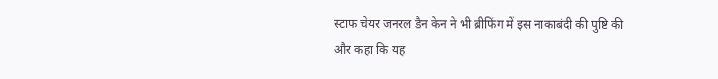स्टाफ चेयर जनरल डैन केन ने भी ब्रीफिंग में इस नाकाबंदी की पुष्टि की और कहा कि यह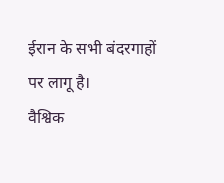ईरान के सभी बंदरगाहों पर लागू है।
वैश्विक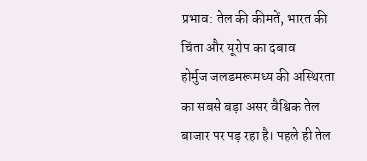प्रभाव: तेल की कीमतें, भारत की चिंता और यूरोप का दबाव
होर्मुज जलडमरूमध्य की अस्थिरता का सबसे बड़ा असर वैश्विक तेल बाजार पर पड़ रहा है। पहले ही तेल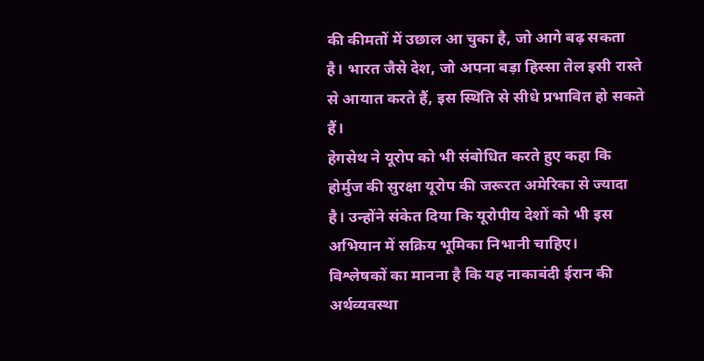की कीमतों में उछाल आ चुका है, जो आगे बढ़ सकता है। भारत जैसे देश, जो अपना बड़ा हिस्सा तेल इसी रास्ते से आयात करते हैं, इस स्थिति से सीधे प्रभावित हो सकते हैं।
हेगसेथ ने यूरोप को भी संबोधित करते हुए कहा कि होर्मुज की सुरक्षा यूरोप की जरूरत अमेरिका से ज्यादा है। उन्होंने संकेत दिया कि यूरोपीय देशों को भी इस अभियान में सक्रिय भूमिका निभानी चाहिए।
विश्लेषकों का मानना है कि यह नाकाबंदी ईरान की अर्थव्यवस्था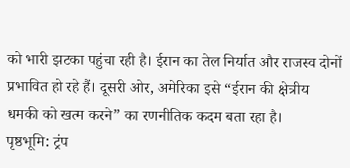को भारी झटका पहुंचा रही है। ईरान का तेल निर्यात और राजस्व दोनों प्रभावित हो रहे हैं। दूसरी ओर, अमेरिका इसे “ईरान की क्षेत्रीय धमकी को खत्म करने” का रणनीतिक कदम बता रहा है।
पृष्ठभूमि: ट्रंप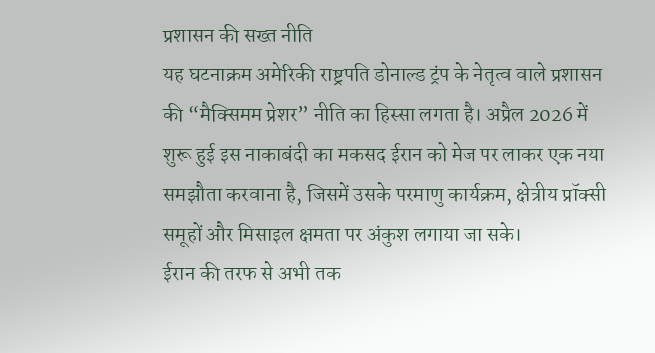प्रशासन की सख्त नीति
यह घटनाक्रम अमेरिकी राष्ट्रपति डोनाल्ड ट्रंप के नेतृत्व वाले प्रशासन की “मैक्सिमम प्रेशर” नीति का हिस्सा लगता है। अप्रैल 2026 में शुरू हुई इस नाकाबंदी का मकसद ईरान को मेज पर लाकर एक नया समझौता करवाना है, जिसमें उसके परमाणु कार्यक्रम, क्षेत्रीय प्रॉक्सी समूहों और मिसाइल क्षमता पर अंकुश लगाया जा सके।
ईरान की तरफ से अभी तक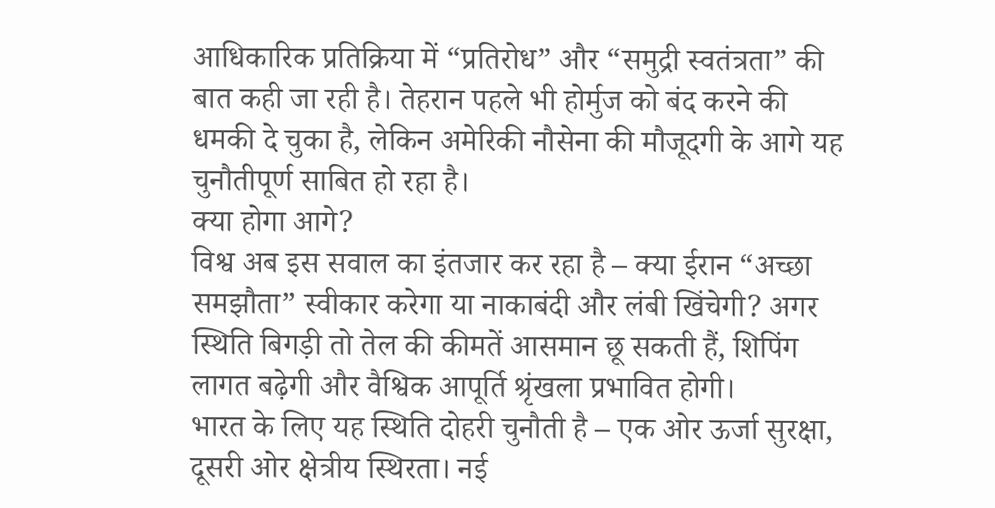आधिकारिक प्रतिक्रिया में “प्रतिरोध” और “समुद्री स्वतंत्रता” की बात कही जा रही है। तेहरान पहले भी होर्मुज को बंद करने की धमकी दे चुका है, लेकिन अमेरिकी नौसेना की मौजूदगी के आगे यह चुनौतीपूर्ण साबित हो रहा है।
क्या होगा आगे?
विश्व अब इस सवाल का इंतजार कर रहा है – क्या ईरान “अच्छा समझौता” स्वीकार करेगा या नाकाबंदी और लंबी खिंचेगी? अगर स्थिति बिगड़ी तो तेल की कीमतें आसमान छू सकती हैं, शिपिंग लागत बढ़ेगी और वैश्विक आपूर्ति श्रृंखला प्रभावित होगी।
भारत के लिए यह स्थिति दोहरी चुनौती है – एक ओर ऊर्जा सुरक्षा, दूसरी ओर क्षेत्रीय स्थिरता। नई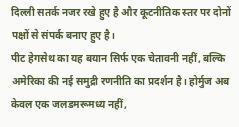दिल्ली सतर्क नजर रखे हुए है और कूटनीतिक स्तर पर दोनों पक्षों से संपर्क बनाए हुए है।
पीट हेगसेथ का यह बयान सिर्फ एक चेतावनी नहीं, बल्कि अमेरिका की नई समुद्री रणनीति का प्रदर्शन है। होर्मुज अब केवल एक जलडमरूमध्य नहीं,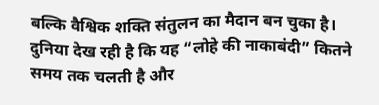बल्कि वैश्विक शक्ति संतुलन का मैदान बन चुका है। दुनिया देख रही है कि यह “लोहे की नाकाबंदी” कितने समय तक चलती है और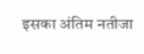इसका अंतिम नतीजा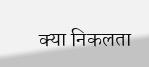क्या निकलता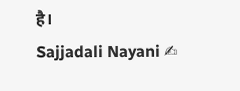है।
Sajjadali Nayani ✍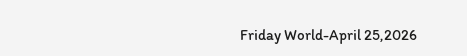Friday World-April 25,2026